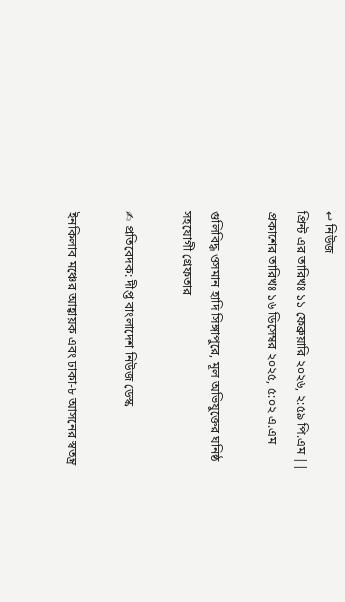↩ নিউজ
প্রিন্ট এর তারিখঃ ১১ ফেব্রুয়ারি ২০২৬, ২:৫৯ পি.এম || প্রকাশের তারিখঃ ১৬ ডিসেম্বর ২০২৫, ৫:০২ এ.এম

গুলিবিদ্ধ ওসমান হাদি সিঙ্গাপুরে, মূল অভিযুক্তের ঘনিষ্ঠ সহযোগী গ্রেফতার

✍ প্রতিবেদক: দীপ্ত বাংলাদেশ নিউজ ডেস্ক

ইনকিলাব মঞ্চের আহ্বায়ক এবং ঢাকা-৮ আসনের স্বতন্ত্র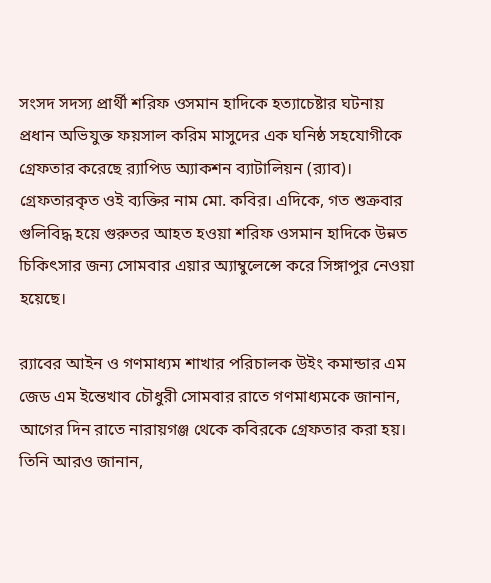সংসদ সদস্য প্রার্থী শরিফ ওসমান হাদিকে হত্যাচেষ্টার ঘটনায় প্রধান অভিযুক্ত ফয়সাল করিম মাসুদের এক ঘনিষ্ঠ সহযোগীকে গ্রেফতার করেছে র‌্যাপিড অ্যাকশন ব্যাটালিয়ন (র‌্যাব)। গ্রেফতারকৃত ওই ব্যক্তির নাম মো. কবির। এদিকে, গত শুক্রবার গুলিবিদ্ধ হয়ে গুরুতর আহত হওয়া শরিফ ওসমান হাদিকে উন্নত চিকিৎসার জন্য সোমবার এয়ার অ্যাম্বুলেন্সে করে সিঙ্গাপুর নেওয়া হয়েছে।

র‌্যাবের আইন ও গণমাধ্যম শাখার পরিচালক উইং কমান্ডার এম জেড এম ইন্তেখাব চৌধুরী সোমবার রাতে গণমাধ্যমকে জানান, আগের দিন রাতে নারায়গঞ্জ থেকে কবিরকে গ্রেফতার করা হয়। তিনি আরও জানান,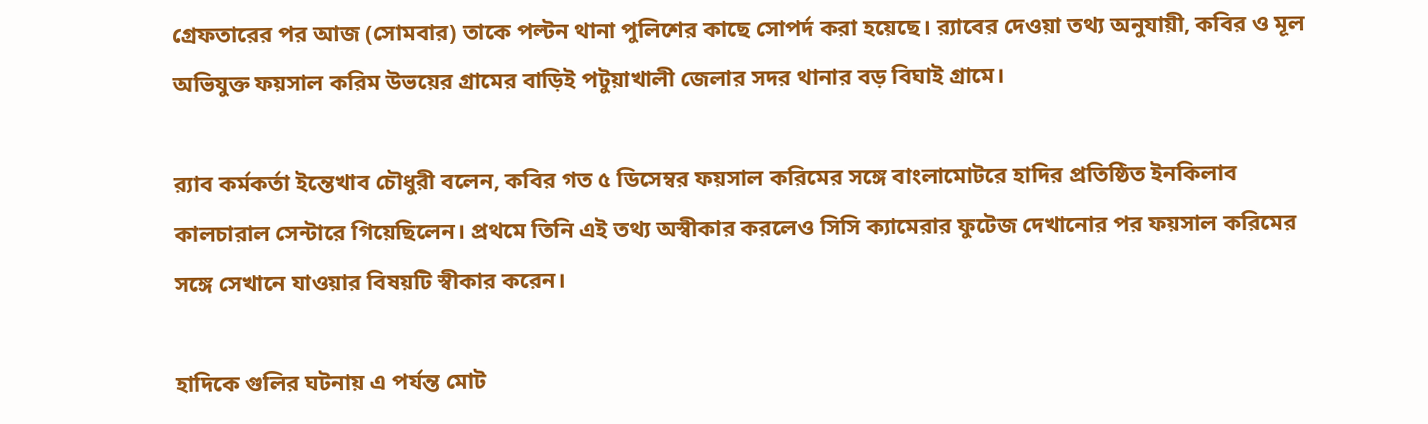গ্রেফতারের পর আজ (সোমবার) তাকে পল্টন থানা পুলিশের কাছে সোপর্দ করা হয়েছে। র‌্যাবের দেওয়া তথ্য অনুযায়ী, কবির ও মূল অভিযুক্ত ফয়সাল করিম উভয়ের গ্রামের বাড়িই পটুয়াখালী জেলার সদর থানার বড় বিঘাই গ্রামে।

র‌্যাব কর্মকর্তা ইন্তেখাব চৌধুরী বলেন, কবির গত ৫ ডিসেম্বর ফয়সাল করিমের সঙ্গে বাংলামোটরে হাদির প্রতিষ্ঠিত ইনকিলাব কালচারাল সেন্টারে গিয়েছিলেন। প্রথমে তিনি এই তথ্য অস্বীকার করলেও সিসি ক্যামেরার ফুটেজ দেখানোর পর ফয়সাল করিমের সঙ্গে সেখানে যাওয়ার বিষয়টি স্বীকার করেন।

হাদিকে গুলির ঘটনায় এ পর্যন্ত মোট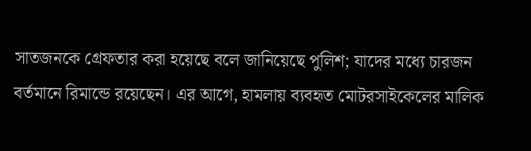সাতজনকে গ্রেফতার করা হয়েছে বলে জানিয়েছে পুলিশ; যাদের মধ্যে চারজন বর্তমানে রিমান্ডে রয়েছেন। এর আগে, হামলায় ব্যবহৃত মোটরসাইকেলের মালিক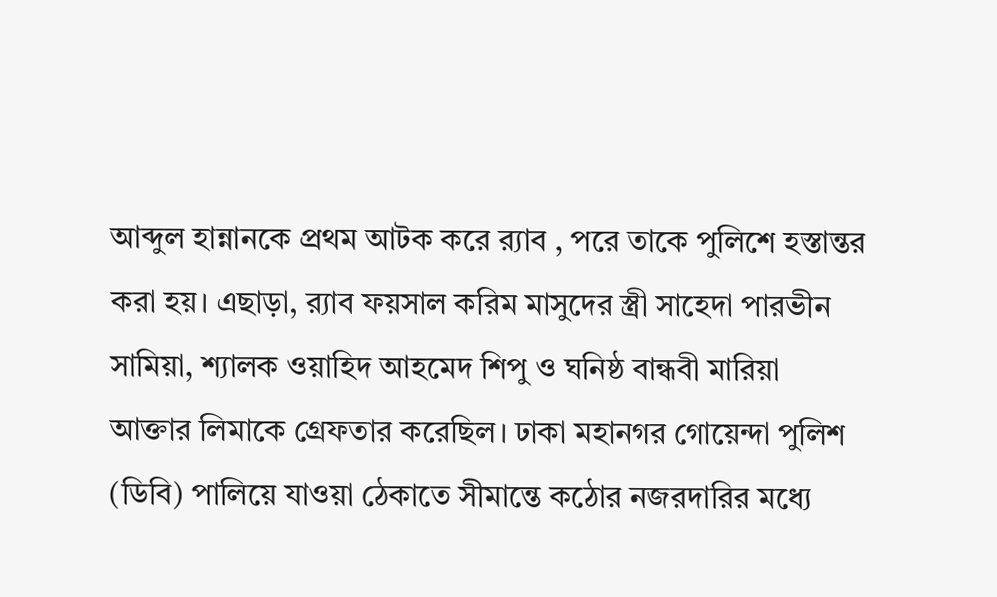আব্দুল হান্নানকে প্রথম আটক করে র‌্যাব , পরে তাকে পুলিশে হস্তান্তর করা হয়। এছাড়া, র‌্যাব ফয়সাল করিম মাসুদের স্ত্রী সাহেদা পারভীন সামিয়া, শ্যালক ওয়াহিদ আহমেদ শিপু ও ঘনিষ্ঠ বান্ধবী মারিয়া আক্তার লিমাকে গ্রেফতার করেছিল। ঢাকা মহানগর গোয়েন্দা পুলিশ (ডিবি) পালিয়ে যাওয়া ঠেকাতে সীমান্তে কঠোর নজরদারির মধ্যে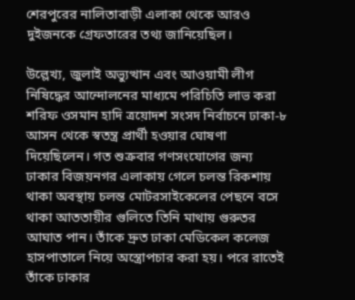শেরপুরের নালিতাবাড়ী এলাকা থেকে আরও দুইজনকে গ্রেফতারের তথ্য জানিয়েছিল।

উল্লেখ্য, জুলাই অভ্যুত্থান এবং আওয়ামী লীগ নিষিদ্ধের আন্দোলনের মাধ্যমে পরিচিতি লাভ করা শরিফ ওসমান হাদি ত্রয়োদশ সংসদ নির্বাচনে ঢাকা-৮ আসন থেকে স্বতন্ত্র প্রার্থী হওয়ার ঘোষণা দিয়েছিলেন। গত শুক্রবার গণসংযোগের জন্য ঢাকার বিজয়নগর এলাকায় গেলে চলন্ত রিকশায় থাকা অবস্থায় চলন্ত মোটরসাইকেলের পেছনে বসে থাকা আততায়ীর গুলিতে তিনি মাথায় গুরুতর আঘাত পান। তাঁকে দ্রুত ঢাকা মেডিকেল কলেজ হাসপাতালে নিয়ে অস্ত্রোপচার করা হয়। পরে রাতেই তাঁকে ঢাকার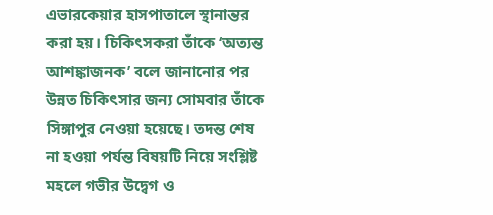এভারকেয়ার হাসপাতালে স্থানান্তর করা হয়। চিকিৎসকরা তাঁকে ‘অত্যন্ত আশঙ্কাজনক’ বলে জানানোর পর উন্নত চিকিৎসার জন্য সোমবার তাঁকে সিঙ্গাপুর নেওয়া হয়েছে। তদন্ত শেষ না হওয়া পর্যন্ত বিষয়টি নিয়ে সংশ্লিষ্ট মহলে গভীর উদ্বেগ ও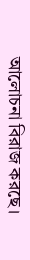আলোচনা বিরাজ করছে।